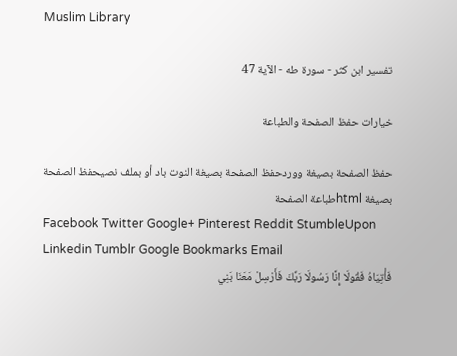Muslim Library

تفسير ابن كثر - سورة طه - الآية 47

خيارات حفظ الصفحة والطباعة

حفظ الصفحة بصيغة ووردحفظ الصفحة بصيغة النوت باد أو بملف نصيحفظ الصفحة بصيغة htmlطباعة الصفحة
Facebook Twitter Google+ Pinterest Reddit StumbleUpon Linkedin Tumblr Google Bookmarks Email
فَأْتِيَاهُ فَقُولَا إِنَّا رَسُولَا رَبِّكَ فَأَرْسِلْ مَعَنَا بَنِي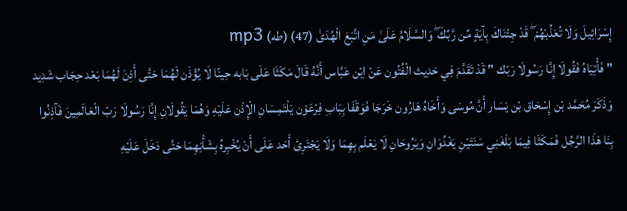إِسْرَائِيلَ وَلَا تُعَذِّبْهُمْ ۖ قَدْ جِئْنَاكَ بِآيَةٍ مِّن رَّبِّكَ ۖ وَالسَّلَامُ عَلَىٰ مَنِ اتَّبَعَ الْهُدَىٰ (47) (طه) mp3
" فَأْتِيَاهُ فَقُولَا إِنَّا رَسُولَا رَبّك " قَدْ تَقَدَّمَ فِي حَدِيث الْفُتُون عَنْ اِبْن عَبَّاس أَنَّهُ قَالَ مَكَثَا عَلَى بَابه حِينًا لَا يُؤْذَن لَهُمَا حَتَّى أَذِنَ لَهُمَا بَعْد حِجَاب شَدِيد وَذَكَرَ مُحَمَّد بْن إِسْحَاق بْن يَسَار أَنَّ مُوسَى وَأَخَاهُ هَارُون خَرَجَا فَوَقَفَا بِبَابِ فِرْعَوْن يَلْتَمِسَانِ الْإِذْن عَلَيْهِ وَهُمَا يَقُولَانِ إِنَّا رَسُولَا رَبّ الْعَالَمِينَ فَآذِنُوا بِنَا هَذَا الرَّجُل فَمَكَثَا فِيمَا بَلَغَنِي سَنَتَيْنِ يَغْدُوَانِ وَيَرُوحَانِ لَا يَعْلَم بِهِمَا وَلَا يَجْتَرِئ أَحَد عَلَى أَنْ يُخْبِرهُ بِشَأْنِهِمَا حَتَّى دَخَلَ عَلَيْهِ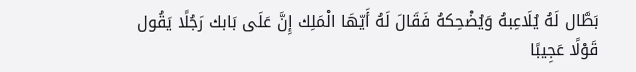بَطَّال لَهُ يُلَاعِبهُ وَيُضْحِكهُ فَقَالَ لَهُ أَيّهَا الْمَلِك إِنَّ عَلَى بَابك رَجُلًا يَقُول قَوْلًا عَجِيبًا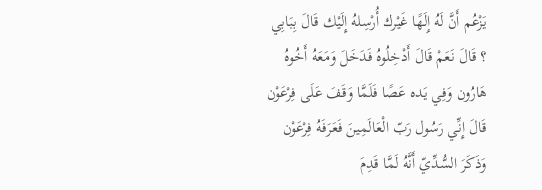يَزْعُم أَنَّ لَهُ إِلَهًا غَيْرك أُرْسِلهُ إِلَيْك قَالَ بِبَابِي ؟ قَالَ نَعَمْ قَالَ أَدْخِلُوهُ فَدَخَلَ وَمَعَهُ أَخُوهُ هَارُون وَفِي يَده عَصًا فَلَمَّا وَقَفَ عَلَى فِرْعَوْن قَالَ إِنِّي رَسُول رَبّ الْعَالَمِينَ فَعَرَفَهُ فِرْعَوْن وَذَكَرَ السُّدِّيّ أَنَّهُ لَمَّا قَدِمَ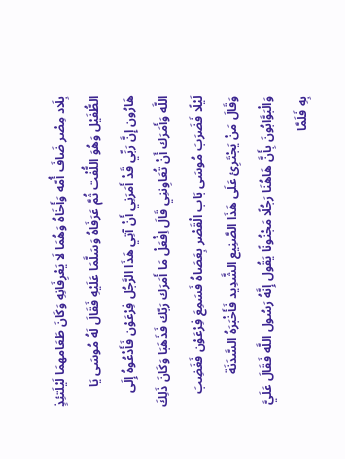بِلَاد مِصْر ضَافَ أُمّه وَأَخَاهُ وَهُمَا لَا يَعْرِفَانِهِ وَكَانَ طَعَامهمَا لَيْلَتئِذٍ الطُّفَيْل وَهُوَ اللُّفْت ثُمَّ عَرَفَاهُ وَسَلَّمَا عَلَيْهِ فَقَالَ لَهُ مُوسَى يَا هَارُون إِنَّ رَبِّي قَدْ أَمَرَنِي أَنْ آتِي هَذَا الرَّجُل فِرْعَوْن فَأَدْعُوهُ إِلَى اللَّه وَأَمَرَك أَنْ تُعَاوِننِي قَالَ اِفْعَلْ مَا أَمَرَك رَبّك فَذَهَبَا وَكَانَ ذَلِكَ لَيْلًا فَضَرَبَ مُوسَى بَاب الْقَصْر بِعَصَاهُ فَسَمِعَ فِرْعَوْن فَغَضِبَ وَقَالَ مَنْ يَجْتَرِئ عَلَى هَذَا الصَّنِيع الشَّدِيد فَأَخْبَرَهُ السَّدَنَة وَالْبَوَّابُونَ بِأَنَّ هَاهُنَا رَجُلًا مَجْنُونًا يَقُول إِنَّهُ رَسُول اللَّه فَقَالَ عَلَيَّ بِهِ فَلَمَّا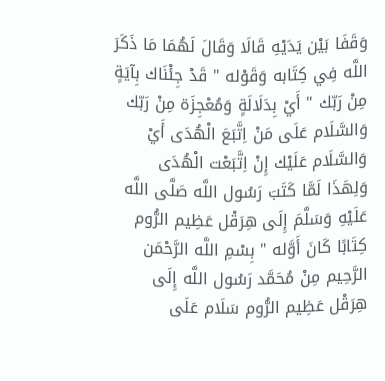وَقَفَا بَيْن يَدَيْهِ قَالَا وَقَالَ لَهُمَا مَا ذَكَرَ اللَّه فِي كِتَابه وَقَوْله " قَدْ جِئْنَاك بِآيَةٍ مِنْ رَبّك " أَيْ بِدَلَالَةٍ وَمُعْجِزَة مِنْ رَبّك وَالسَّلَام عَلَى مَنْ اِتَّبَعَ الْهُدَى أَيْ وَالسَّلَام عَلَيْك إِنْ اِتَّبَعْت الْهُدَى وَلِهَذَا لَمَّا كَتَبَ رَسُول اللَّه صَلَّى اللَّه عَلَيْهِ وَسَلَّمَ إِلَى هِرَقْل عَظِيم الرُّوم كِتَابًا كَانَ أَوَّله " بِسْمِ اللَّه الرَّحْمَن الرَّحِيم مِنْ مُحَمَّد رَسُول اللَّه إِلَى هِرَقْل عَظِيم الرُّوم سَلَام عَلَى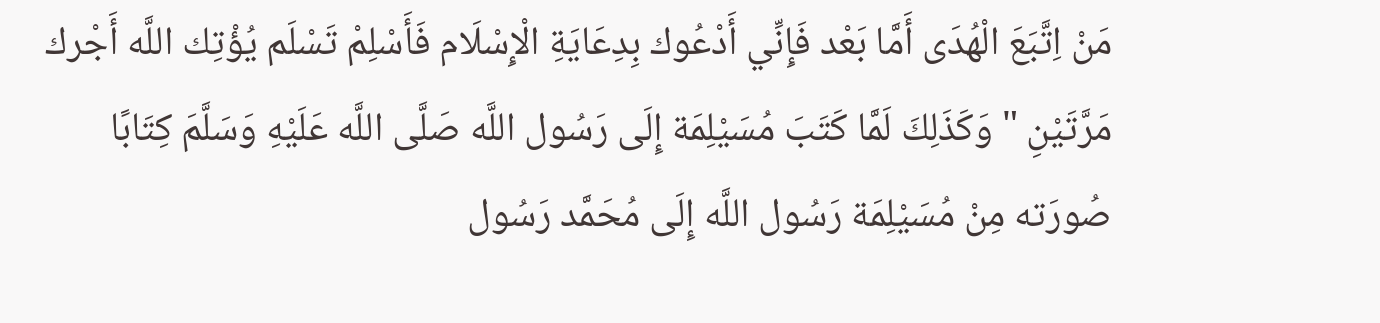مَنْ اِتَّبَعَ الْهُدَى أَمَّا بَعْد فَإِنِّي أَدْعُوك بِدِعَايَةِ الْإِسْلَام فَأَسْلِمْ تَسْلَم يُؤْتِك اللَّه أَجْرك مَرَّتَيْنِ " وَكَذَلِكَ لَمَّا كَتَبَ مُسَيْلِمَة إِلَى رَسُول اللَّه صَلَّى اللَّه عَلَيْهِ وَسَلَّمَ كِتَابًا صُورَته مِنْ مُسَيْلِمَة رَسُول اللَّه إِلَى مُحَمَّد رَسُول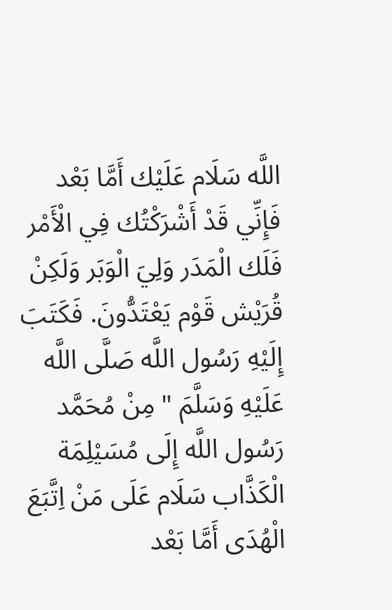اللَّه سَلَام عَلَيْك أَمَّا بَعْد فَإِنِّي قَدْ أَشْرَكْتُك فِي الْأَمْر فَلَك الْمَدَر وَلِيَ الْوَبَر وَلَكِنْ قُرَيْش قَوْم يَعْتَدُّونَ. فَكَتَبَ إِلَيْهِ رَسُول اللَّه صَلَّى اللَّه عَلَيْهِ وَسَلَّمَ " مِنْ مُحَمَّد رَسُول اللَّه إِلَى مُسَيْلِمَة الْكَذَّاب سَلَام عَلَى مَنْ اِتَّبَعَ الْهُدَى أَمَّا بَعْد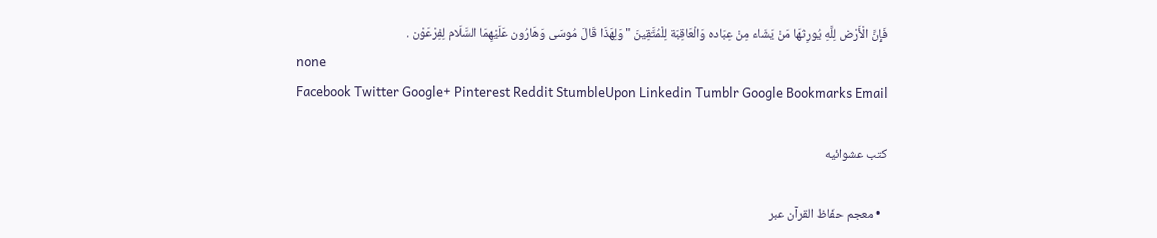فَإِنَّ الْأَرْض لِلَّهِ يُورِثهَا مَنْ يَشَاء مِنْ عِبَاده وَالْعَاقِبَة لِلْمُتَّقِينَ " وَلِهَذَا قَالَ مُوسَى وَهَارُون عَلَيْهِمَا السَّلَام لِفِرْعَوْن .
none
Facebook Twitter Google+ Pinterest Reddit StumbleUpon Linkedin Tumblr Google Bookmarks Email

كتب عشوائيه

  • معجم حفّاظ القرآن عبر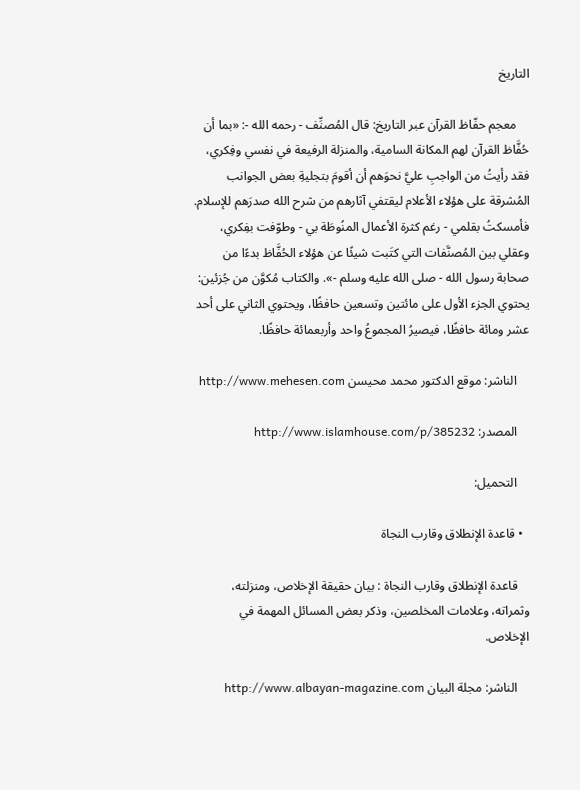التاريخ

    معجم حفّاظ القرآن عبر التاريخ: قال المُصنِّف - رحمه الله -: «بما أن حُفَّاظ القرآن لهم المكانة السامية، والمنزلة الرفيعة في نفسي وفِكري، فقد رأيتُ من الواجبِ عليَّ نحوَهم أن أقومَ بتجليةِ بعض الجوانب المُشرقة على هؤلاء الأعلام ليقتفي آثارهم من شرح الله صدرَهم للإسلام. فأمسكتُ بقلمي - رغم كثرة الأعمال المنُوطَة بي - وطوّفت بفِكري، وعقلي بين المُصنَّفات التي كتَبت شيئًا عن هؤلاء الحُفَّاظ بدءًا من صحابة رسول الله - صلى الله عليه وسلم -». والكتاب مُكوَّن من جُزئين: يحتوي الجزء الأول على مائتين وتسعين حافظًا، ويحتوي الثاني على أحد عشر ومائة حافظًا، فيصيرُ المجموعُ واحد وأربعمائة حافظًا.

    الناشر: موقع الدكتور محمد محيسن http://www.mehesen.com

    المصدر: http://www.islamhouse.com/p/385232

    التحميل:

  • قاعدة الإنطلاق وقارب النجاة

    قاعدة الإنطلاق وقارب النجاة : بيان حقيقة الإخلاص، ومنزلته، وثمراته، وعلامات المخلصين، وذكر بعض المسائل المهمة في الإخلاص.

    الناشر: مجلة البيان http://www.albayan-magazine.com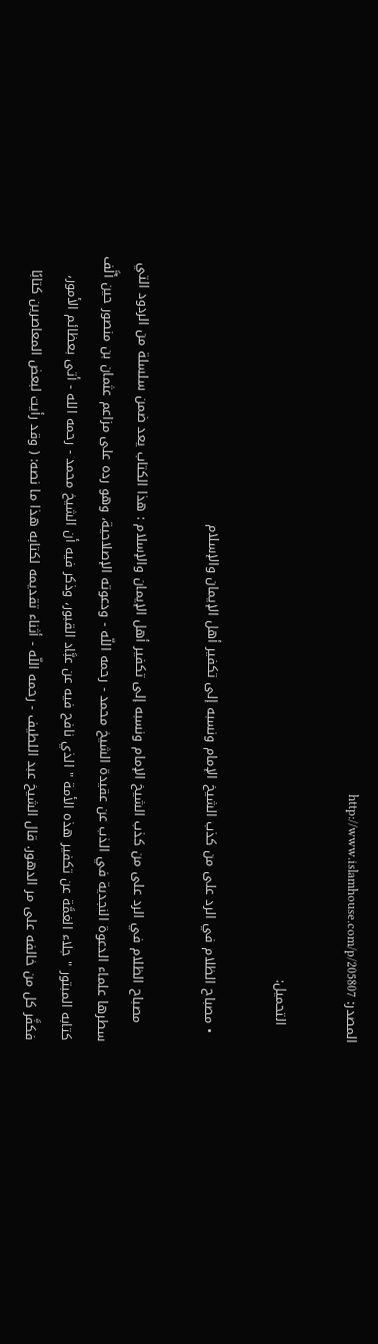المصدر: http://www.islamhouse.com/p/205807

    التحميل:

  • مصباح الظلام في الرد على من كذب الشيخ الإمام ونسبه إلى تكفير أهل الإيمان والإسلام

    مصباح الظلام في الرد على من كذب الشيخ الإمام ونسبه إلى تكفير أهل الإيمان والإسلام : هذا الكتاب يعد ضمن سلسلة من الردود التي سطرها علماء الدعوة النجدية في الذب عن عقيدة الشيخ محمد - رحمه اللّه - ودعوته الإصلاحية، وهو رده على مزاعم عثمان بن منصور حين ألَّف كتابه المبتور " جلاء الغمَّة عن تكفير هذه الأمة " الذي نافح فيه عن عبَّاد القبور، وذكر فيه أن الشيخ محمد - رحمه الله - أتى بعظائم الأمور، فكفَّر كل من خالفه على مر الدهور. قال الشيخ عبد اللطيف - رحمه اللّه - أثناء تقديمه لكتابه هذا ما نصه: ( وقد رأيت لبعض المعاصرين كتابًا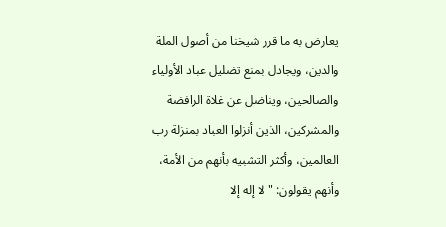يعارض به ما قرر شيخنا من أصول الملة والدين، ويجادل بمنع تضليل عباد الأولياء والصالحين، ويناضل عن غلاة الرافضة والمشركين، الذين أنزلوا العباد بمنزلة رب العالمين، وأكثر التشبيه بأنهم من الأمة، وأنهم يقولون: " لا إله إلا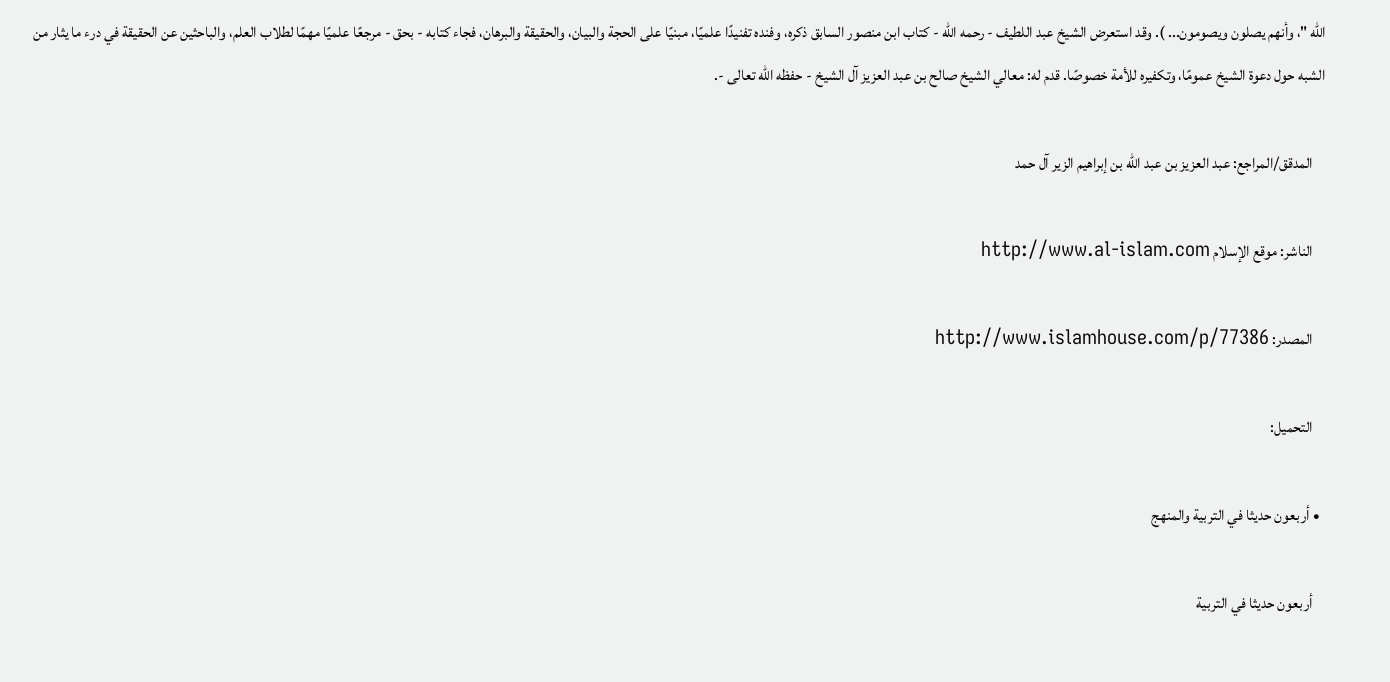اللّه "، وأنهم يصلون ويصومون... ). وقد استعرض الشيخ عبد اللطيف - رحمه اللّه - كتاب ابن منصور السابق ذكره، وفنده تفنيدًا علميًا، مبنيًا على الحجة والبيان، والحقيقة والبرهان، فجاء كتابه - بحق - مرجعًا علميًا مهمًا لطلاب العلم، والباحثين عن الحقيقة في درء ما يثار من الشبه حول دعوة الشيخ عمومًا، وتكفيره للأمة خصوصًا. قدم له: معالي الشيخ صالح بن عبد العزيز آل الشيخ - حفظه الله تعالى -.

    المدقق/المراجع: عبد العزيز بن عبد الله بن إبراهيم الزير آل حمد

    الناشر: موقع الإسلام http://www.al-islam.com

    المصدر: http://www.islamhouse.com/p/77386

    التحميل:

  • أربعون حديثا في التربية والمنهج

    أربعون حديثا في التربية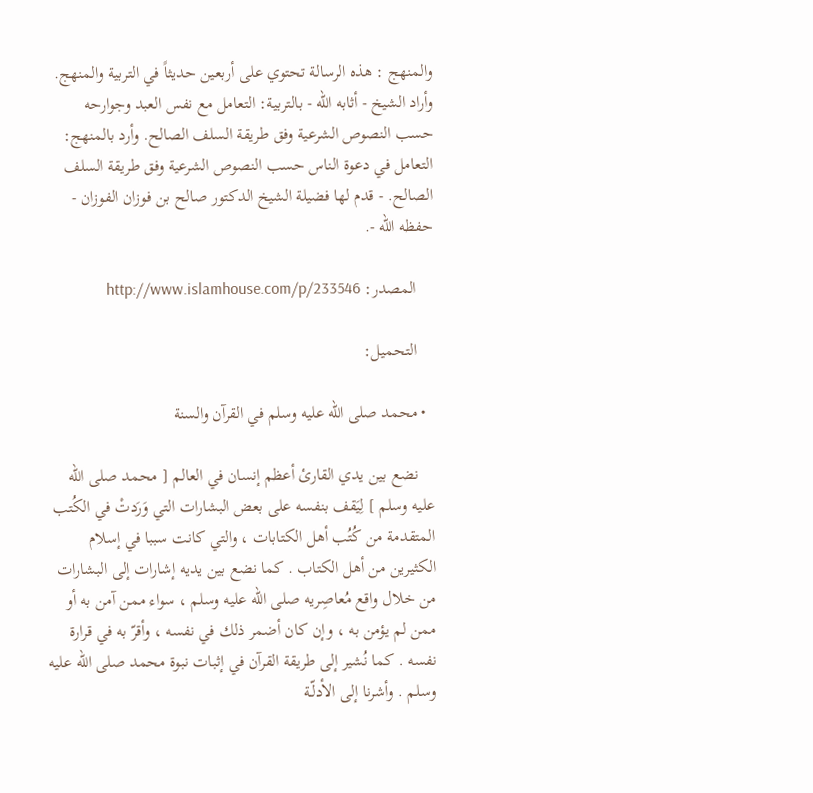والمنهج : هذه الرسالة تحتوي على أربعين حديثاً في التربية والمنهج. وأراد الشيخ - أثابه الله - بالتربية: التعامل مع نفس العبد وجوارحه حسب النصوص الشرعية وفق طريقة السلف الصالح. وأرد بالمنهج: التعامل في دعوة الناس حسب النصوص الشرعية وفق طريقة السلف الصالح. - قدم لها فضيلة الشيخ الدكتور صالح بن فوزان الفوزان - حفظه الله -.

    المصدر: http://www.islamhouse.com/p/233546

    التحميل:

  • محمد صلى الله عليه وسلم في القرآن والسنة

    نضع بين يدي القارئ أعظم إنسان في العالم [ محمد صلى الله عليه وسلم ] لِيَقف بنفسه على بعض البشارات التي وَرَدتْ في الكُتب المتقدمة من كُتُب أهل الكتابات ، والتي كانت سببا في إسلام الكثيرين من أهل الكتاب . كما نضع بين يديه إشارات إلى البشارات من خلال واقع مُعاصِريه صلى الله عليه وسلم ، سواء ممن آمن به أو ممن لم يؤمن به ، وإن كان أضمر ذلك في نفسه ، وأقرّ به في قرارة نفسه . كما نُشير إلى طريقة القرآن في إثبات نبوة محمد صلى الله عليه وسلم . وأشرنا إلى الأدلّـة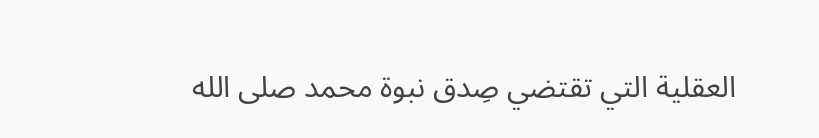العقلية التي تقتضي صِدق نبوة محمد صلى الله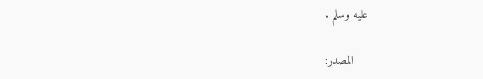عليه وسلم .

    المصدر: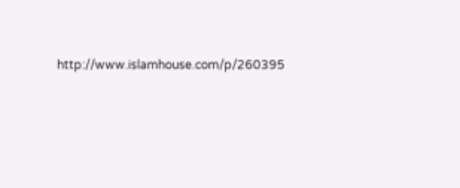http://www.islamhouse.com/p/260395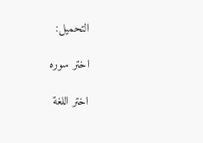التحميل:

اختر سوره

اختر اللغة